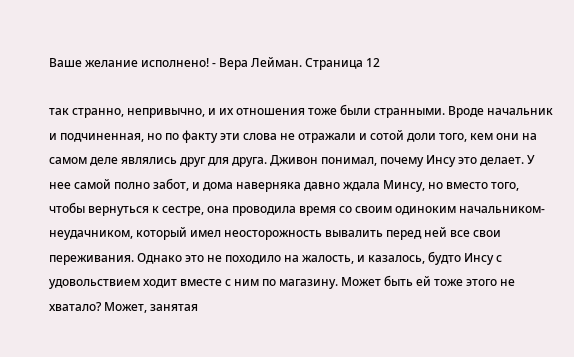Ваше желание исполнено! - Вера Лейман. Страница 12

так странно, непривычно, и их отношения тоже были странными. Вроде начальник и подчиненная, но по факту эти слова не отражали и сотой доли того, кем они на самом деле являлись друг для друга. Дживон понимал, почему Инсу это делает. У нее самой полно забот, и дома наверняка давно ждала Минсу, но вместо того, чтобы вернуться к сестре, она проводила время со своим одиноким начальником-неудачником, который имел неосторожность вывалить перед ней все свои переживания. Однако это не походило на жалость, и казалось, будто Инсу с удовольствием ходит вместе с ним по магазину. Может быть ей тоже этого не хватало? Может, занятая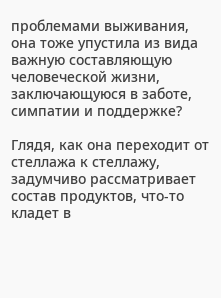проблемами выживания, она тоже упустила из вида важную составляющую человеческой жизни, заключающуюся в заботе, симпатии и поддержке?

Глядя, как она переходит от стеллажа к стеллажу, задумчиво рассматривает состав продуктов, что-то кладет в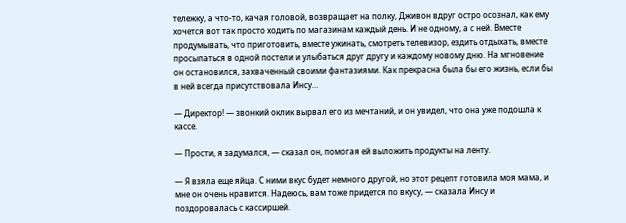тележку, а что-то, качая головой, возвращает на полку, Дживон вдруг остро осознал, как ему хочется вот так просто ходить по магазинам каждый день. И не одному, а с ней. Вместе продумывать, что приготовить, вместе ужинать, смотреть телевизор, ездить отдыхать, вместе просыпаться в одной постели и улыбаться друг другу и каждому новому дню. На мгновение он остановился, захваченный своими фантазиями. Как прекрасна была бы его жизнь, если бы в ней всегда присутствовала Инсу…

— Директор! — звонкий оклик вырвал его из мечтаний, и он увидел, что она уже подошла к кассе.

— Прости, я задумался, — сказал он, помогая ей выложить продукты на ленту.

— Я взяла еще яйца. С ними вкус будет немного другой, но этот рецепт готовила моя мама, и мне он очень нравится. Надеюсь, вам тоже придется по вкусу, — сказала Инсу и поздоровалась с кассиршей.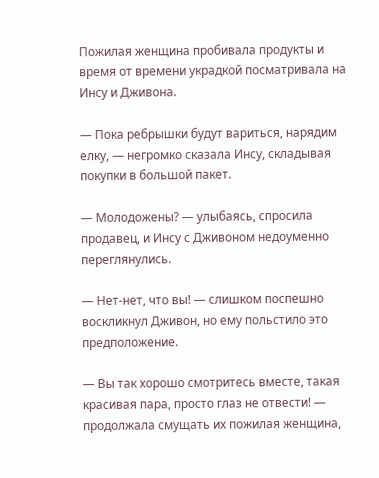Пожилая женщина пробивала продукты и время от времени украдкой посматривала на Инсу и Дживона.

— Пока ребрышки будут вариться, нарядим елку, — негромко сказала Инсу, складывая покупки в большой пакет.

— Молодожены? — улыбаясь, спросила продавец, и Инсу с Дживоном недоуменно переглянулись.

— Нет-нет, что вы! — слишком поспешно воскликнул Дживон, но ему польстило это предположение.

— Вы так хорошо смотритесь вместе, такая красивая пара, просто глаз не отвести! — продолжала смущать их пожилая женщина,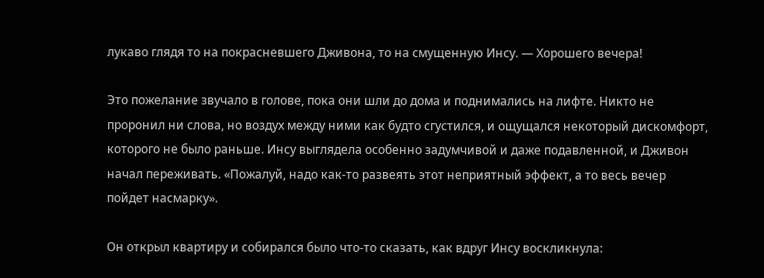лукаво глядя то на покрасневшего Дживона, то на смущенную Инсу. — Хорошего вечера!

Это пожелание звучало в голове, пока они шли до дома и поднимались на лифте. Никто не проронил ни слова, но воздух между ними как будто сгустился, и ощущался некоторый дискомфорт, которого не было раньше. Инсу выглядела особенно задумчивой и даже подавленной, и Дживон начал переживать. «Пожалуй, надо как-то развеять этот неприятный эффект, а то весь вечер пойдет насмарку».

Он открыл квартиру и собирался было что-то сказать, как вдруг Инсу воскликнула: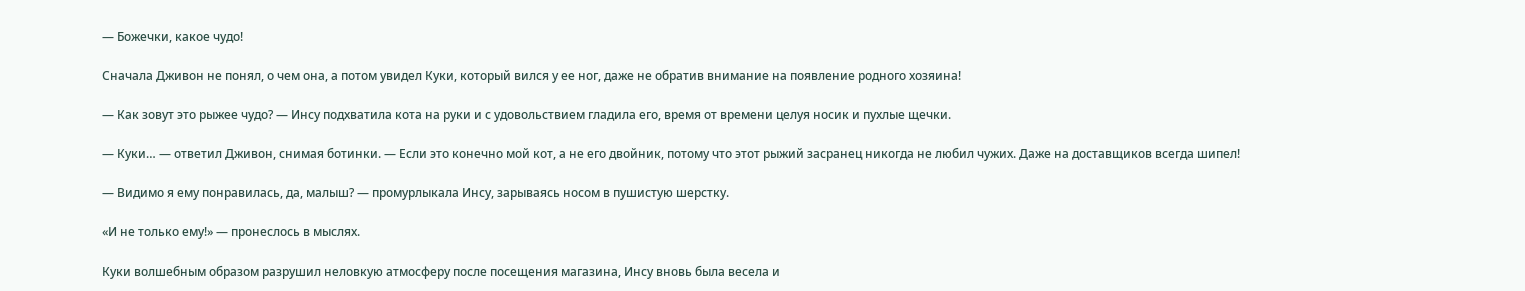— Божечки, какое чудо!

Сначала Дживон не понял, о чем она, а потом увидел Куки, который вился у ее ног, даже не обратив внимание на появление родного хозяина!

— Как зовут это рыжее чудо? — Инсу подхватила кота на руки и с удовольствием гладила его, время от времени целуя носик и пухлые щечки.

— Куки… — ответил Дживон, снимая ботинки. — Если это конечно мой кот, а не его двойник, потому что этот рыжий засранец никогда не любил чужих. Даже на доставщиков всегда шипел!

— Видимо я ему понравилась, да, малыш? — промурлыкала Инсу, зарываясь носом в пушистую шерстку.

«И не только ему!» — пронеслось в мыслях.

Куки волшебным образом разрушил неловкую атмосферу после посещения магазина, Инсу вновь была весела и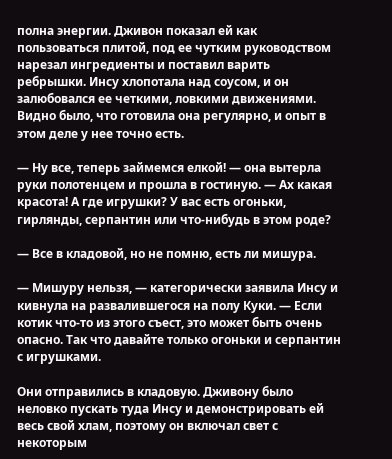полна энергии. Дживон показал ей как пользоваться плитой, под ее чутким руководством нарезал ингредиенты и поставил варить ребрышки. Инсу хлопотала над соусом, и он залюбовался ее четкими, ловкими движениями. Видно было, что готовила она регулярно, и опыт в этом деле у нее точно есть.

— Ну все, теперь займемся елкой! — она вытерла руки полотенцем и прошла в гостиную. — Ах какая красота! А где игрушки? У вас есть огоньки, гирлянды, серпантин или что-нибудь в этом роде?

— Все в кладовой, но не помню, есть ли мишура.

— Мишуру нельзя, — категорически заявила Инсу и кивнула на развалившегося на полу Куки. — Если котик что-то из этого съест, это может быть очень опасно. Так что давайте только огоньки и серпантин с игрушками.

Они отправились в кладовую. Дживону было неловко пускать туда Инсу и демонстрировать ей весь свой хлам, поэтому он включал свет с некоторым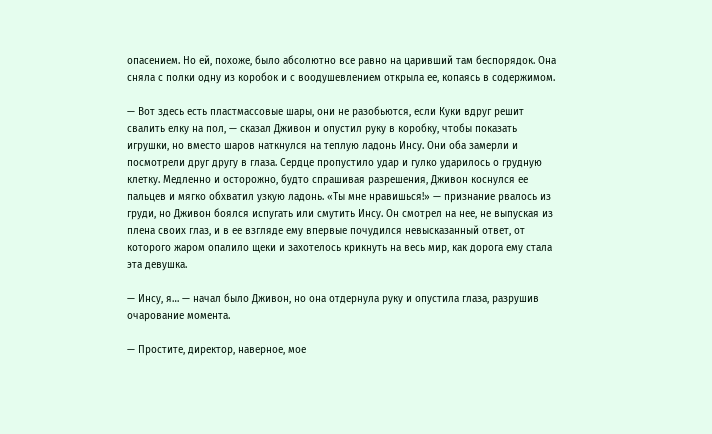опасением. Но ей, похоже, было абсолютно все равно на царивший там беспорядок. Она сняла с полки одну из коробок и с воодушевлением открыла ее, копаясь в содержимом.

— Вот здесь есть пластмассовые шары, они не разобьются, если Куки вдруг решит свалить елку на пол, — сказал Дживон и опустил руку в коробку, чтобы показать игрушки, но вместо шаров наткнулся на теплую ладонь Инсу. Они оба замерли и посмотрели друг другу в глаза. Сердце пропустило удар и гулко ударилось о грудную клетку. Медленно и осторожно, будто спрашивая разрешения, Дживон коснулся ее пальцев и мягко обхватил узкую ладонь. «Ты мне нравишься!» — признание рвалось из груди, но Дживон боялся испугать или смутить Инсу. Он смотрел на нее, не выпуская из плена своих глаз, и в ее взгляде ему впервые почудился невысказанный ответ, от которого жаром опалило щеки и захотелось крикнуть на весь мир, как дорога ему стала эта девушка.

— Инсу, я… — начал было Дживон, но она отдернула руку и опустила глаза, разрушив очарование момента.

— Простите, директор, наверное, мое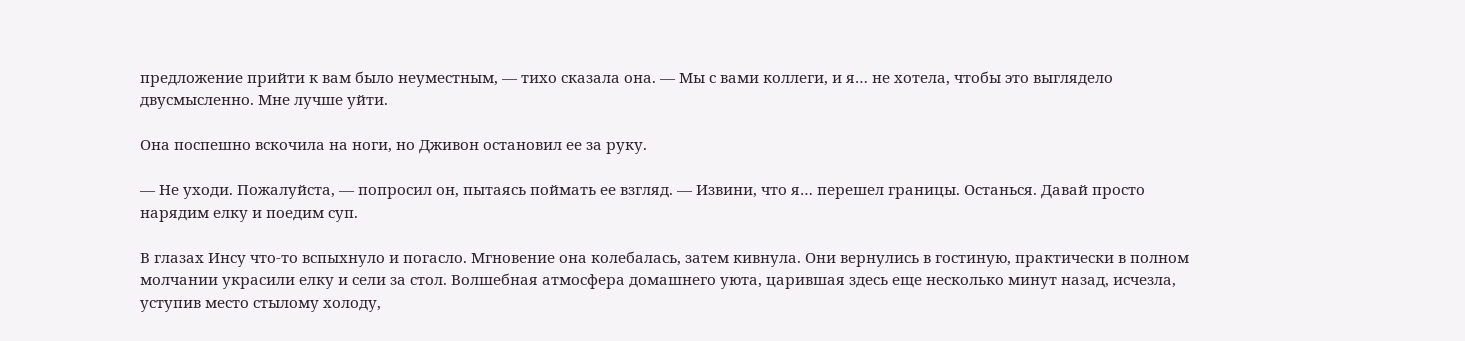предложение прийти к вам было неуместным, — тихо сказала она. — Мы с вами коллеги, и я… не хотела, чтобы это выглядело двусмысленно. Мне лучше уйти.

Она поспешно вскочила на ноги, но Дживон остановил ее за руку.

— Не уходи. Пожалуйста, — попросил он, пытаясь поймать ее взгляд. — Извини, что я… перешел границы. Останься. Давай просто нарядим елку и поедим суп.

В глазах Инсу что-то вспыхнуло и погасло. Мгновение она колебалась, затем кивнула. Они вернулись в гостиную, практически в полном молчании украсили елку и сели за стол. Волшебная атмосфера домашнего уюта, царившая здесь еще несколько минут назад, исчезла, уступив место стылому холоду,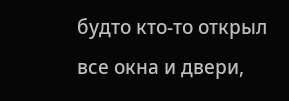будто кто-то открыл все окна и двери,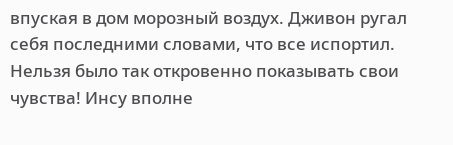впуская в дом морозный воздух. Дживон ругал себя последними словами, что все испортил. Нельзя было так откровенно показывать свои чувства! Инсу вполне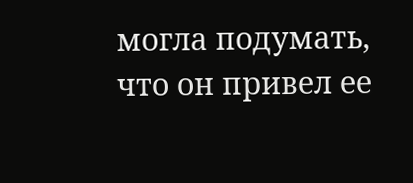могла подумать, что он привел ее